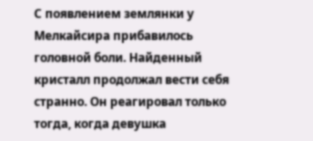С появлением землянки у Мелкайсира прибавилось головной боли. Найденный кристалл продолжал вести себя странно. Он реагировал только тогда, когда девушка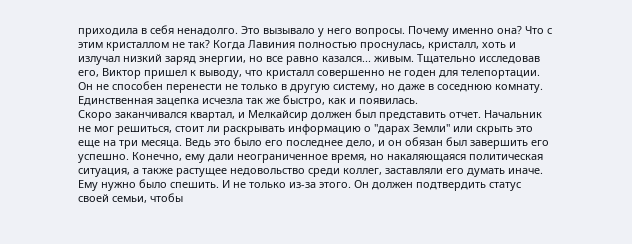приходила в себя ненадолго. Это вызывало у него вопросы. Почему именно она? Что с этим кристаллом не так? Когда Лавиния полностью проснулась, кристалл, хоть и излучал низкий заряд энергии, но все равно казался... живым. Тщательно исследовав его, Виктор пришел к выводу, что кристалл совершенно не годен для телепортации. Он не способен перенести не только в другую систему, но даже в соседнюю комнату. Единственная зацепка исчезла так же быстро, как и появилась.
Скоро заканчивался квартал, и Мелкайсир должен был представить отчет. Начальник не мог решиться, стоит ли раскрывать информацию о "дарах Земли" или скрыть это еще на три месяца. Ведь это было его последнее дело, и он обязан был завершить его успешно. Конечно, ему дали неограниченное время, но накаляющаяся политическая ситуация, а также растущее недовольство среди коллег, заставляли его думать иначе. Ему нужно было спешить. И не только из-за этого. Он должен подтвердить статус своей семьи, чтобы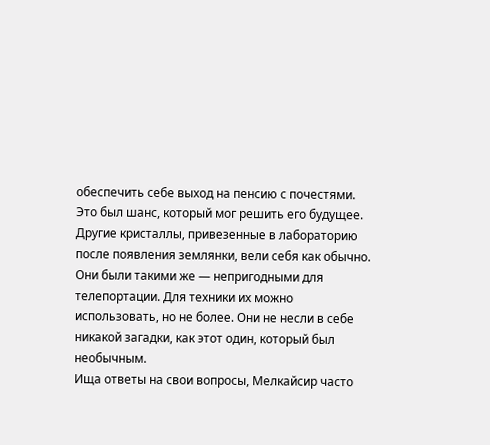обеспечить себе выход на пенсию с почестями. Это был шанс, который мог решить его будущее.
Другие кристаллы, привезенные в лабораторию после появления землянки, вели себя как обычно. Они были такими же — непригодными для телепортации. Для техники их можно использовать, но не более. Они не несли в себе никакой загадки, как этот один, который был необычным.
Ища ответы на свои вопросы, Мелкайсир часто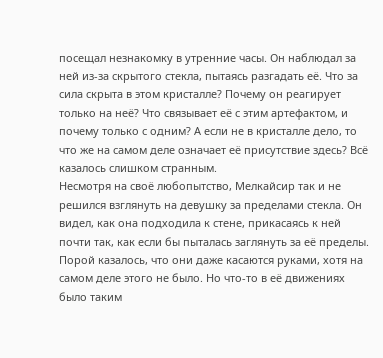посещал незнакомку в утренние часы. Он наблюдал за ней из-за скрытого стекла, пытаясь разгадать её. Что за сила скрыта в этом кристалле? Почему он реагирует только на неё? Что связывает её с этим артефактом, и почему только с одним? А если не в кристалле дело, то что же на самом деле означает её присутствие здесь? Всё казалось слишком странным.
Несмотря на своё любопытство, Мелкайсир так и не решился взглянуть на девушку за пределами стекла. Он видел, как она подходила к стене, прикасаясь к ней почти так, как если бы пыталась заглянуть за её пределы. Порой казалось, что они даже касаются руками, хотя на самом деле этого не было. Но что-то в её движениях было таким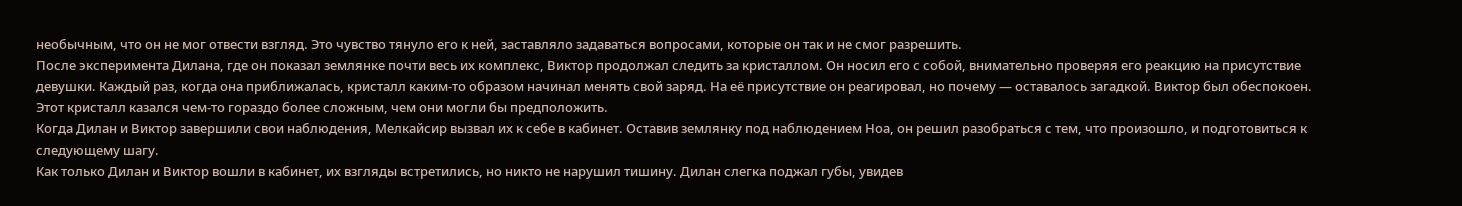необычным, что он не мог отвести взгляд. Это чувство тянуло его к ней, заставляло задаваться вопросами, которые он так и не смог разрешить.
После эксперимента Дилана, где он показал землянке почти весь их комплекс, Виктор продолжал следить за кристаллом. Он носил его с собой, внимательно проверяя его реакцию на присутствие девушки. Каждый раз, когда она приближалась, кристалл каким-то образом начинал менять свой заряд. На её присутствие он реагировал, но почему — оставалось загадкой. Виктор был обеспокоен. Этот кристалл казался чем-то гораздо более сложным, чем они могли бы предположить.
Когда Дилан и Виктор завершили свои наблюдения, Мелкайсир вызвал их к себе в кабинет. Оставив землянку под наблюдением Ноа, он решил разобраться с тем, что произошло, и подготовиться к следующему шагу.
Как только Дилан и Виктор вошли в кабинет, их взгляды встретились, но никто не нарушил тишину. Дилан слегка поджал губы, увидев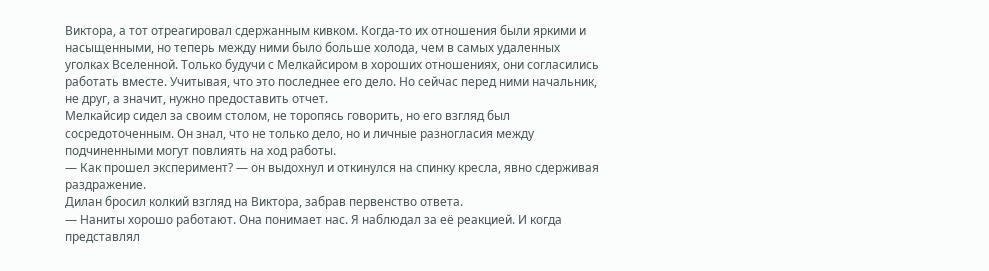Виктора, а тот отреагировал сдержанным кивком. Когда-то их отношения были яркими и насыщенными, но теперь между ними было больше холода, чем в самых удаленных уголках Вселенной. Только будучи с Мелкайсиром в хороших отношениях, они согласились работать вместе. Учитывая, что это последнее его дело. Но сейчас перед ними начальник, не друг, а значит, нужно предоставить отчет.
Мелкайсир сидел за своим столом, не торопясь говорить, но его взгляд был сосредоточенным. Он знал, что не только дело, но и личные разногласия между подчиненными могут повлиять на ход работы.
— Как прошел эксперимент? — он выдохнул и откинулся на спинку кресла, явно сдерживая раздражение.
Дилан бросил колкий взгляд на Виктора, забрав первенство ответа.
— Наниты хорошо работают. Она понимает нас. Я наблюдал за её реакцией. И когда представлял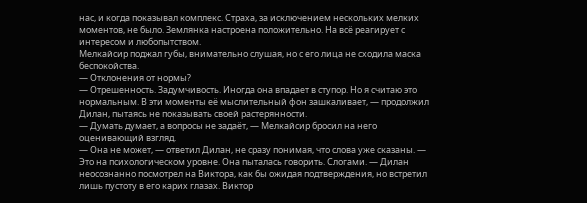нас, и когда показывал комплекс. Страха, за исключением нескольких мелких моментов, не было. Землянка настроена положительно. На всё реагирует с интересом и любопытством.
Мелкайсир поджал губы, внимательно слушая, но с его лица не сходила маска беспокойства.
— Отклонения от нормы?
— Отрешенность. Задумчивость. Иногда она впадает в ступор. Но я считаю это нормальным. В эти моменты её мыслительный фон зашкаливает, — продолжил Дилан, пытаясь не показывать своей растерянности.
— Думать думает, а вопросы не задаёт, — Мелкайсир бросил на него оценивающий взгляд.
— Она не может, — ответил Дилан, не сразу понимая, что слова уже сказаны. — Это на психологическом уровне. Она пыталась говорить. Слогами. — Дилан неосознанно посмотрел на Виктора, как бы ожидая подтверждения, но встретил лишь пустоту в его карих глазах. Виктор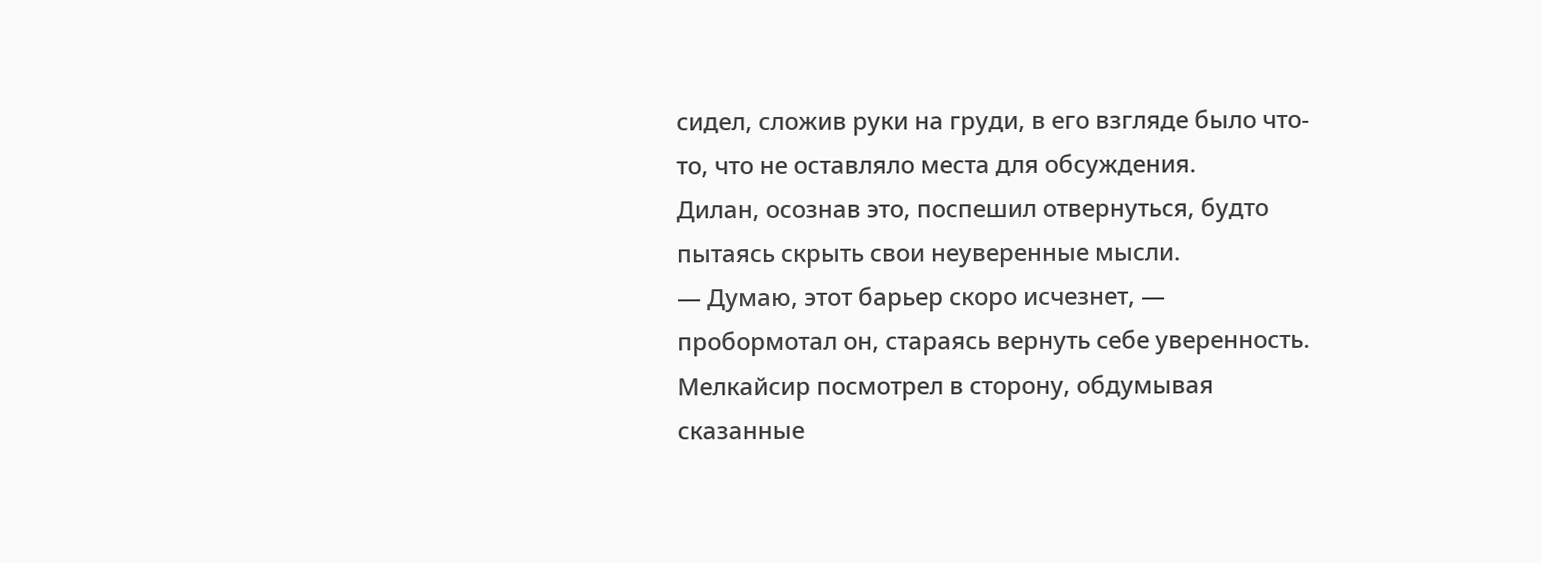сидел, сложив руки на груди, в его взгляде было что-то, что не оставляло места для обсуждения.
Дилан, осознав это, поспешил отвернуться, будто пытаясь скрыть свои неуверенные мысли.
— Думаю, этот барьер скоро исчезнет, — пробормотал он, стараясь вернуть себе уверенность. Мелкайсир посмотрел в сторону, обдумывая сказанные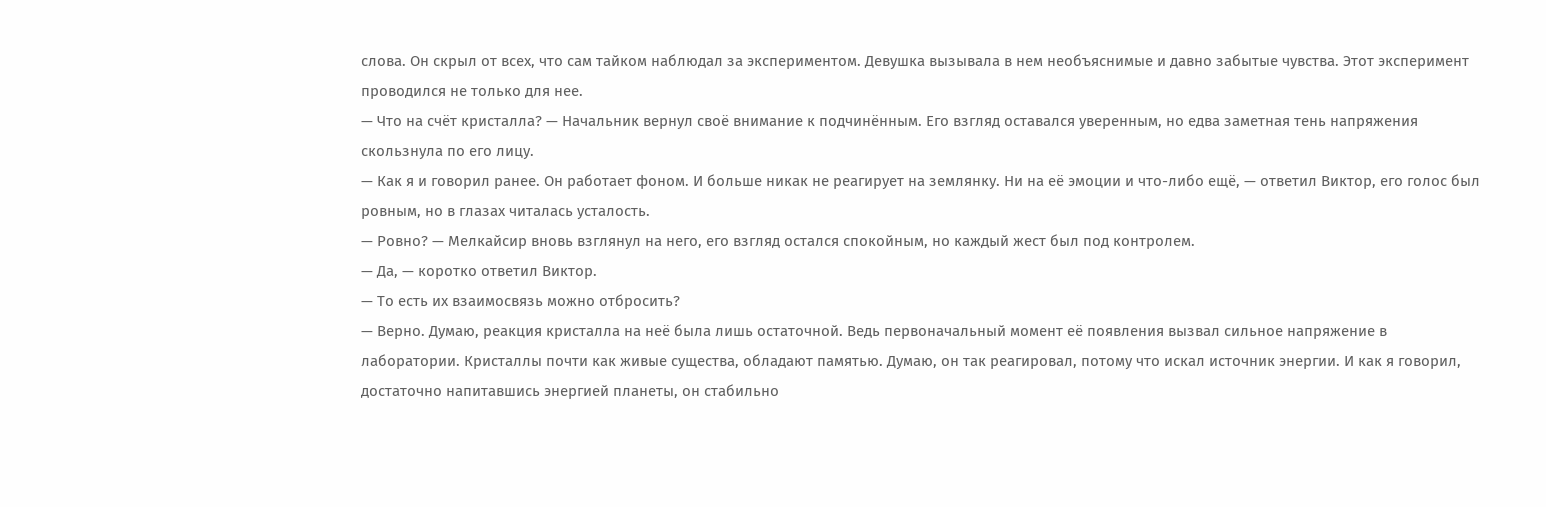слова. Он скрыл от всех, что сам тайком наблюдал за экспериментом. Девушка вызывала в нем необъяснимые и давно забытые чувства. Этот эксперимент проводился не только для нее.
— Что на счёт кристалла? — Начальник вернул своё внимание к подчинённым. Его взгляд оставался уверенным, но едва заметная тень напряжения скользнула по его лицу.
— Как я и говорил ранее. Он работает фоном. И больше никак не реагирует на землянку. Ни на её эмоции и что-либо ещё, — ответил Виктор, его голос был ровным, но в глазах читалась усталость.
— Ровно? — Мелкайсир вновь взглянул на него, его взгляд остался спокойным, но каждый жест был под контролем.
— Да, — коротко ответил Виктор.
— То есть их взаимосвязь можно отбросить?
— Верно. Думаю, реакция кристалла на неё была лишь остаточной. Ведь первоначальный момент её появления вызвал сильное напряжение в лаборатории. Кристаллы почти как живые существа, обладают памятью. Думаю, он так реагировал, потому что искал источник энергии. И как я говорил, достаточно напитавшись энергией планеты, он стабильно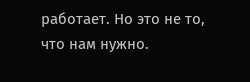работает. Но это не то, что нам нужно.